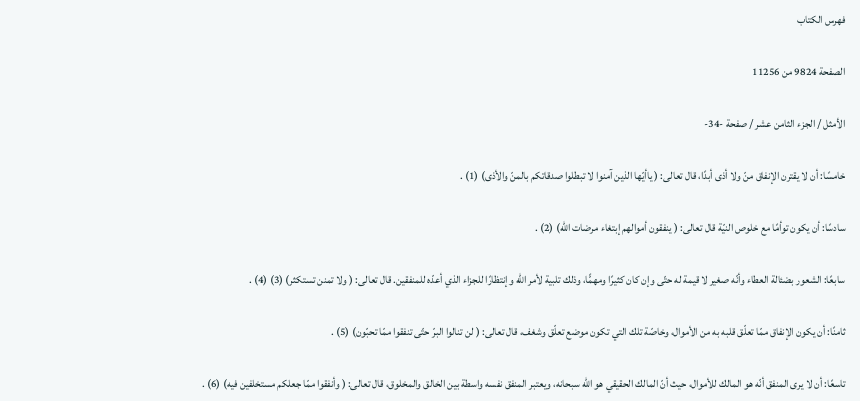فهرس الكتاب

الصفحة 9824 من 11256

الأمثل / الجزء الثامن عشر / صفحة -34-

خامسًا: أن لا يقترن الإنفاق منّ ولا أذى أبدًا، قال تعالى: ( ياأيّها الذين آمنوا لا تبطلوا صدقاتكم بالمنّ والأذى) (1) .

سادسًا: أن يكون توأمًا مع خلوص النيّة قال تعالى: ( ينفقون أموالهم إبتغاء مرضات الله) (2) .

سابعًا: الشعور بضئالة العطاء وأنّه صغير لا قيمة له حتّى وإن كان كثيرًا ومهمًّا، وذلك تلبية لأمر الله وإنتظارًا للجزاء الذي أعدّه للمنفقين. قال تعالى: ( ولا تمنن تستكثر) (3) (4) .

ثامنًا: أن يكون الإنفاق ممّا تعلّق قلبه به من الأموال، وخاصّة تلك التي تكون موضع تعلّق وشغف، قال تعالى: ( لن تنالوا البرّ حتّى تنفقوا ممّا تحبّون) (5) .

تاسعًا: أن لا يرى المنفق أنّه هو المالك للأموال، حيث أنّ المالك الحقيقي هو الله سبحانه، ويعتبر المنفق نفسه واسطة بين الخالق والمخلوق، قال تعالى: ( وأنفقوا ممّا جعلكم مستخلفين فيه) (6) .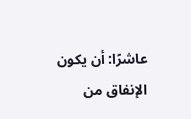عاشرًا: أن يكون الإنفاق من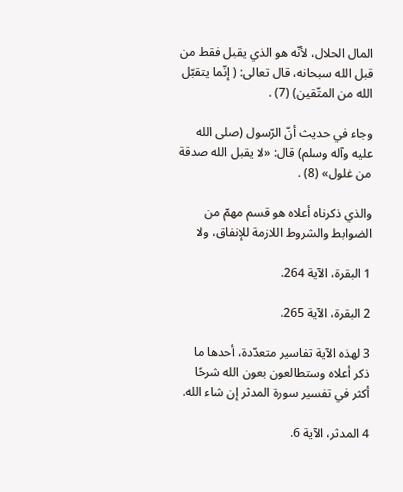المال الحلال، لأنّه هو الذي يقبل فقط من قبل الله سبحانه، قال تعالى: ( إنّما يتقبّل الله من المتّقين) (7) .

وجاء في حديث أنّ الرّسول (صلى الله عليه وآله وسلم) قال: «لا يقبل الله صدقة من غلول» (8) .

والذي ذكرناه أعلاه هو قسم مهمّ من الضوابط والشروط اللازمة للإنفاق، ولا

1 البقرة، الآية 264.

2 البقرة، الآية 265.

3 لهذه الآية تفاسير متعدّدة، أحدها ما ذكر أعلاه وستطالعون بعون الله شرحًا أكثر في تفسير سورة المدثر إن شاء الله.

4 المدثر، الآية 6.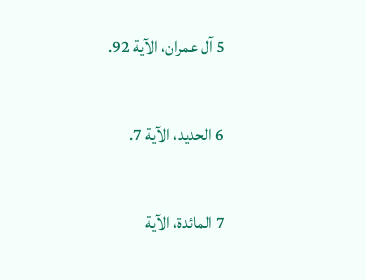5 آل عمران، الآية 92.

6 الحديد، الآية 7.

7 المائدة، الآية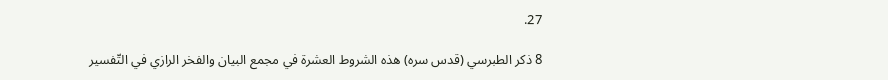27.

8 ذكر الطبرسي (قدس سره) هذه الشروط العشرة في مجمع البيان والفخر الرازي في التّفسير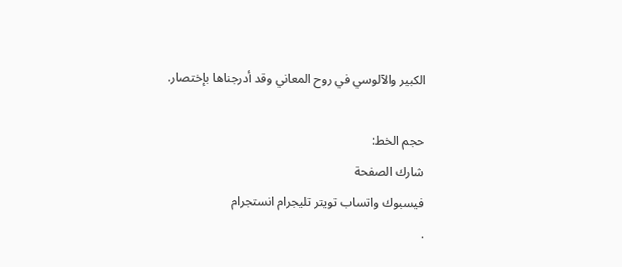الكبير والآلوسي في روح المعاني وقد أدرجناها بإختصار.

حجم الخط:
شارك الصفحة
فيسبوك واتساب تويتر تليجرام انستجرام
.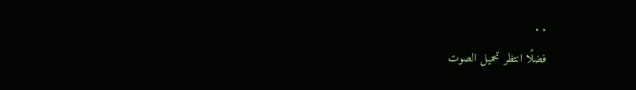. .
فضلًا انتظر تحميل الصوت